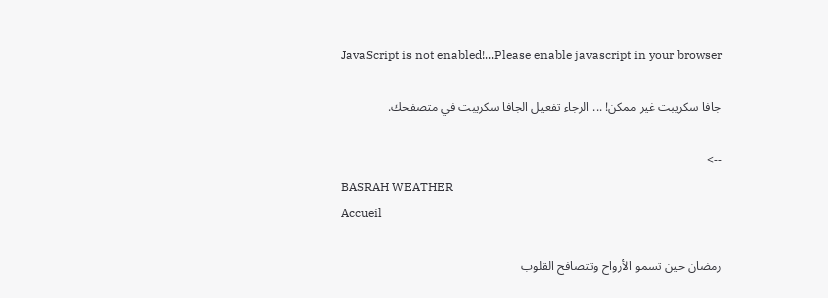JavaScript is not enabled!...Please enable javascript in your browser

جافا سكريبت غير ممكن! ... الرجاء تفعيل الجافا سكريبت في متصفحك.

-->
BASRAH WEATHER
Accueil

رمضان حين تسمو الأرواح وتتصافح القلوب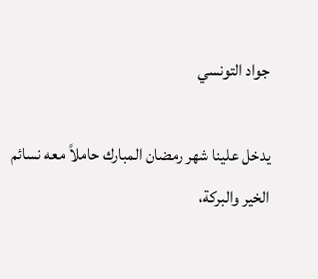جواد التونسي

يدخل علينا شهر رمضان المبارك حاملاً معه نسائم الخير والبركة،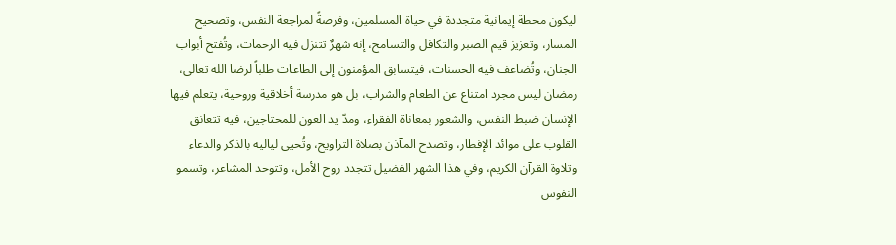ليكون محطة إيمانية متجددة في حياة المسلمين، وفرصةً لمراجعة النفس، وتصحيح المسار، وتعزيز قيم الصبر والتكافل والتسامح، إنه شهرٌ تتنزل فيه الرحمات، وتُفتح أبواب الجنان، وتُضاعف فيه الحسنات، فيتسابق المؤمنون إلى الطاعات طلباً لرضا الله تعالى، رمضان ليس مجرد امتناع عن الطعام والشراب، بل هو مدرسة أخلاقية وروحية، يتعلم فيها الإنسان ضبط النفس، والشعور بمعاناة الفقراء، ومدّ يد العون للمحتاجين، فيه تتعانق القلوب على موائد الإفطار، وتصدح المآذن بصلاة التراويح، وتُحيى لياليه بالذكر والدعاء وتلاوة القرآن الكريم، وفي هذا الشهر الفضيل تتجدد روح الأمل، وتتوحد المشاعر، وتسمو النفوس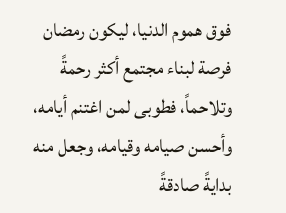فوق هموم الدنيا، ليكون رمضان فرصة لبناء مجتمع أكثر رحمةً وتلاحماً، فطوبى لمن اغتنم أيامه، وأحسن صيامه وقيامه، وجعل منه بدايةً صادقةً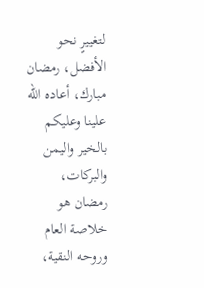لتغييرٍ نحو الأفضل، رمضان مبارك، أعاده الله علينا وعليكم بالخير واليمن والبركات، رمضان هو خلاصة العام وروحه النقية،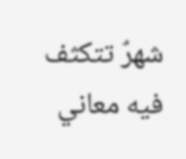شهرٌ تتكثف فيه معاني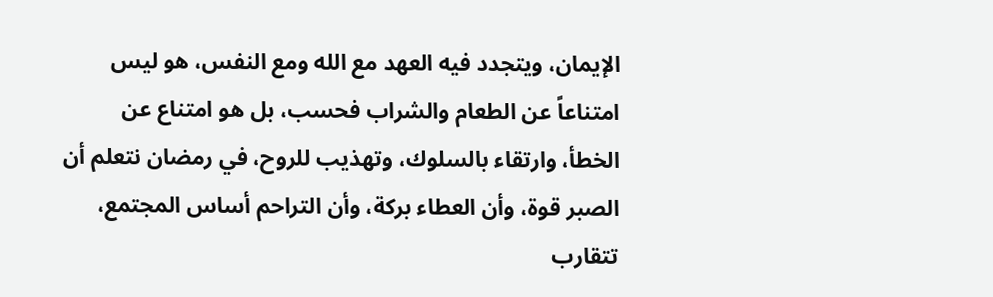الإيمان، ويتجدد فيه العهد مع الله ومع النفس، هو ليس امتناعاً عن الطعام والشراب فحسب، بل هو امتناع عن الخطأ، وارتقاء بالسلوك، وتهذيب للروح، في رمضان نتعلم أن الصبر قوة، وأن العطاء بركة، وأن التراحم أساس المجتمع، تتقارب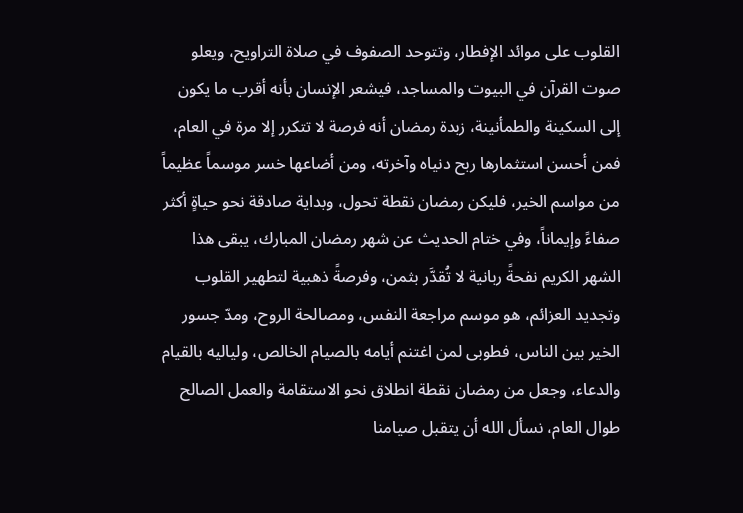القلوب على موائد الإفطار، وتتوحد الصفوف في صلاة التراويح، ويعلو صوت القرآن في البيوت والمساجد، فيشعر الإنسان بأنه أقرب ما يكون إلى السكينة والطمأنينة، زبدة رمضان أنه فرصة لا تتكرر إلا مرة في العام، فمن أحسن استثمارها ربح دنياه وآخرته، ومن أضاعها خسر موسماً عظيماً من مواسم الخير، فليكن رمضان نقطة تحول، وبداية صادقة نحو حياةٍ أكثر صفاءً وإيماناً، وفي ختام الحديث عن شهر رمضان المبارك، يبقى هذا الشهر الكريم نفحةً ربانية لا تُقدَّر بثمن، وفرصةً ذهبية لتطهير القلوب وتجديد العزائم، هو موسم مراجعة النفس، ومصالحة الروح، ومدّ جسور الخير بين الناس، فطوبى لمن اغتنم أيامه بالصيام الخالص، ولياليه بالقيام والدعاء، وجعل من رمضان نقطة انطلاق نحو الاستقامة والعمل الصالح طوال العام، نسأل الله أن يتقبل صيامنا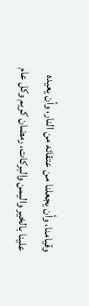وقيامنا، وأن يجعلنا من عتقائه من النار، وأن يعيده علينا بالخير واليمن والبركات، رمضان كريم وكل عام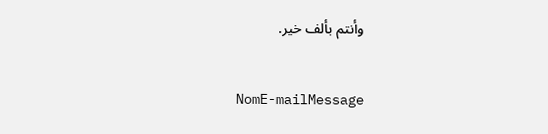وأنتم بألف خير.

NomE-mailMessage